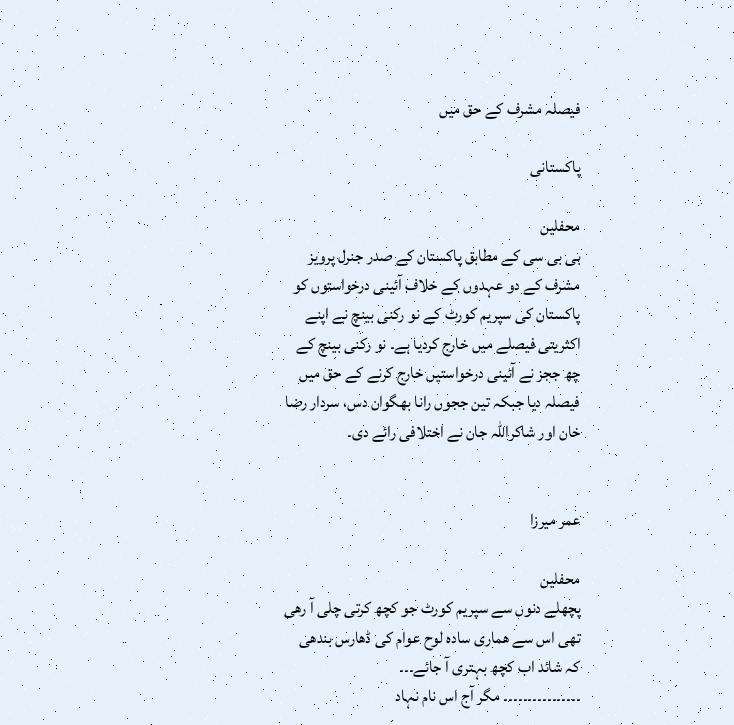فیصلہ مشرف کے حق میں

پاکستانی

محفلین
بی بی سی کے مطابق پاکستان کے صدر جنرل پرویز مشرف کے دو عہدوں کے خلاف آئینی درخواستوں کو پاکستان کی سپریم کورٹ کے نو رکنی بینچ نے اپنے اکثریتی فیصلے میں خارج کردیا ہے۔ نو رکنی بینچ کے چھ ججز نے آئینی درخواستیں خارج کرنے کے حق میں فیصلہ دیا جبکہ تین ججوں رانا بھگوان دس، سردار رضا خان اور شاکراللہ جان نے اختلافی رائے دی۔


عمر میرزا

محفلین
پچھلے دنوں سے سپریم کورٹ جو کچھ کرتی چلی آ رھی تھی اس سے ھماری سادہ لوح عوام کی ڈھارس بندھی کہ شائد اب کچھ بہتری آ جائے۔۔۔
۔۔۔۔۔۔۔۔۔۔۔۔۔۔۔۔ مگر آج اس نام نہاد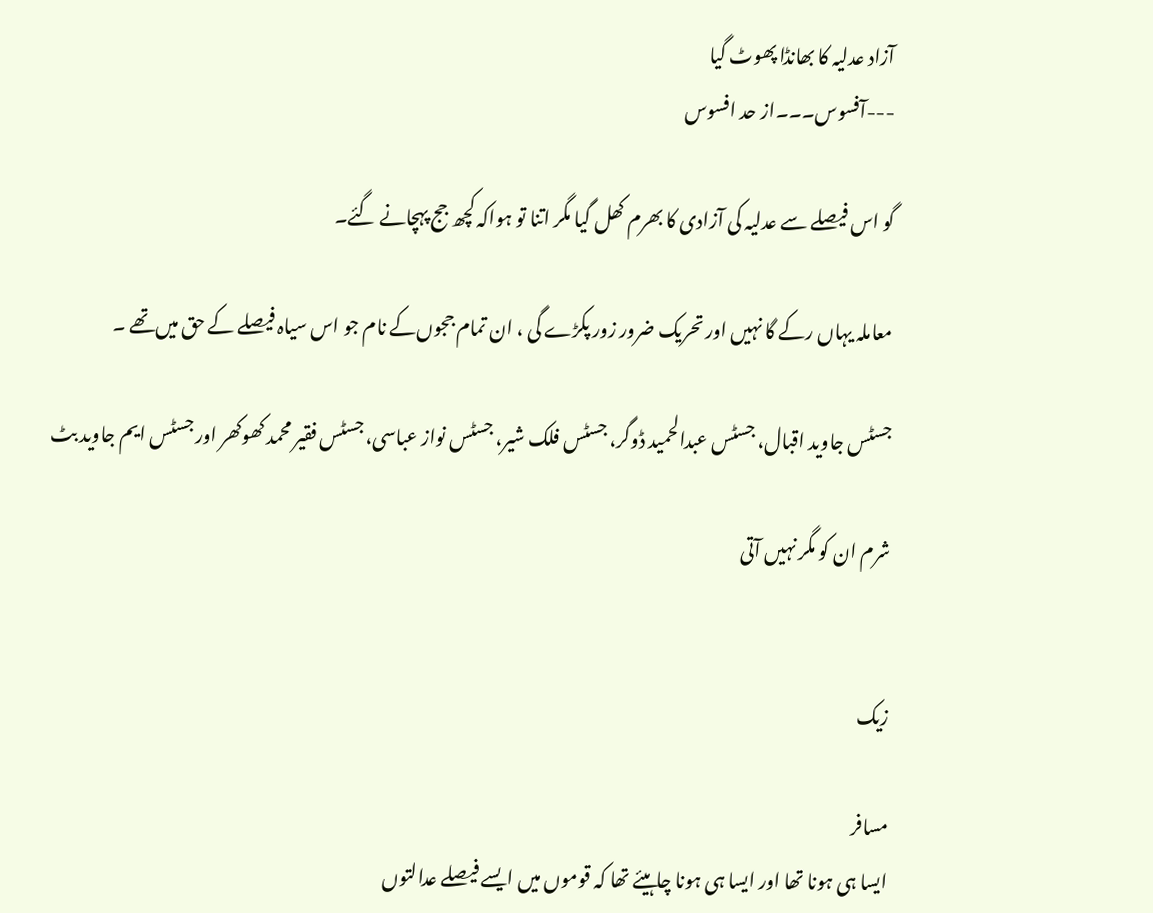آزاد عدلیہ کا بھانڈا پھوٹ گیا
---آفسوس۔۔۔از حد افسوس

گو اس فیصلے سے عدلیہ کی آزادی کا بھرم کھل گیا مگر اتنا تو ہواکہ کچھ جج پہچانے گئے۔

معاملہ یہاں رکے گا نہیں اور تحریک ضرور زور پکڑے گی ، ان تمام ججوں‌کے نام جو اس سیاہ فیصلے کے حق میں‌تھے ۔

جسٹس جاوید اقبال، جسٹس عبدالحمید ڈوگر، جسٹس فلک شیر، جسٹس نواز عباسی، جسٹس فقیر محمد کھوکھر اور جسٹس ایم جاوید بٹ

شرم ان کو مگر نہیں‌ آتی


زیک

مسافر
ایسا ہی ہونا تھا اور ایسا ہی ہونا چاہیئے تھا کہ قوموں میں ایسے فیصلے عدالتوں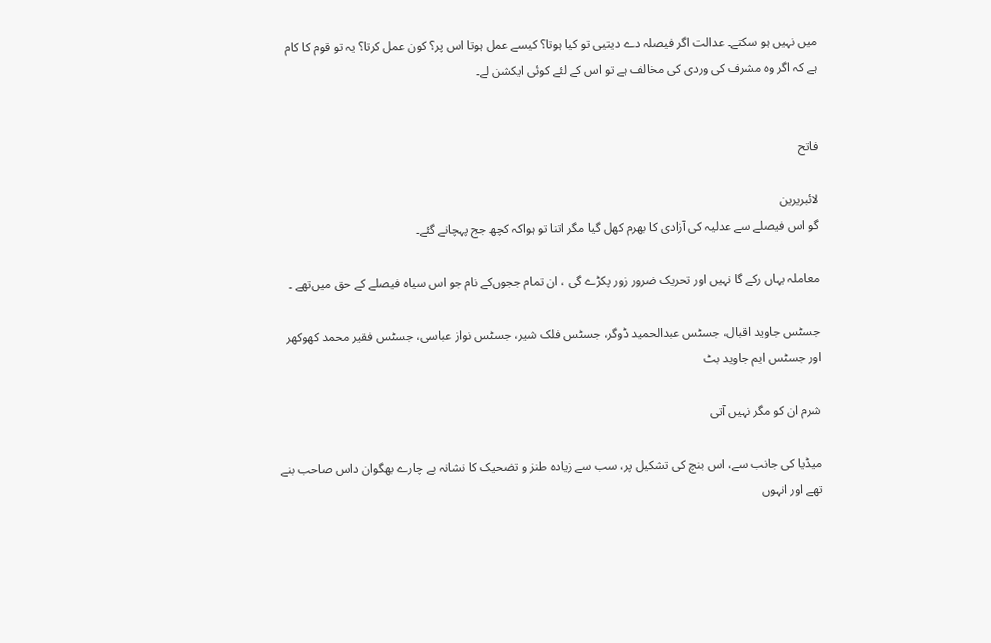میں نہیں ہو سکتے۔ عدالت اگر فیصلہ دے دیتیی تو کیا ہوتا؟ کیسے عمل ہوتا اس پر؟ کون عمل کرتا؟ یہ تو قوم کا کام ہے کہ اگر وہ مشرف کی وردی کی مخالف ہے تو اس کے لئے کوئی ایکشن لے۔


فاتح

لائبریرین
گو اس فیصلے سے عدلیہ کی آزادی کا بھرم کھل گیا مگر اتنا تو ہواکہ کچھ جج پہچانے گئے۔

معاملہ یہاں رکے گا نہیں اور تحریک ضرور زور پکڑے گی ، ان تمام ججوں‌کے نام جو اس سیاہ فیصلے کے حق میں‌تھے ۔

جسٹس جاوید اقبال، جسٹس عبدالحمید ڈوگر، جسٹس فلک شیر، جسٹس نواز عباسی، جسٹس فقیر محمد کھوکھر اور جسٹس ایم جاوید بٹ

شرم ان کو مگر نہیں‌ آتی

میڈیا کی جانب سے، اس بنچ کی تشکیل پر، سب سے زیادہ طنز و تضحیک کا نشانہ بے چارے بھگوان داس صاحب بنے تھے اور انہوں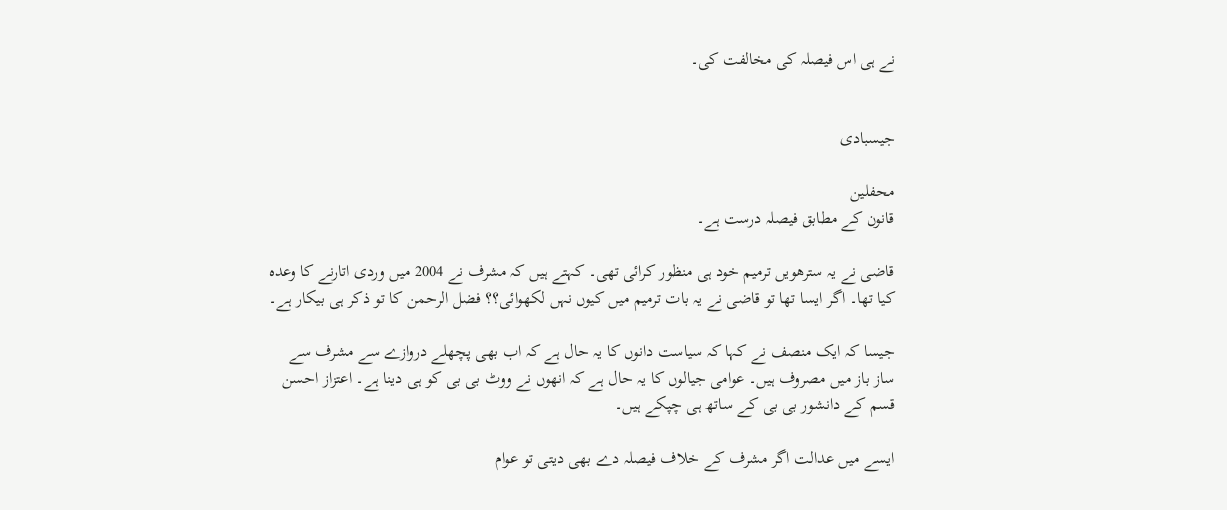نے ہی اس فیصلہ کی مخالفت کی۔


جیسبادی

محفلین
قانون کے مطابق فیصلہ درست ہے۔

قاضی نے یہ سترھویں ترمیم خود ہی منظور کرائی تھی۔ کہتے ہیں کہ مشرف نے 2004 میں وردی اتارنے کا وعدہ کیا تھا۔ اگر ایسا تھا تو قاضی نے یہ بات ترمیم میں کیوں نہں لکھوائی؟؟ فضل الرحمن کا تو ذکر ہی بیکار ہے۔

جیسا کہ ایک منصف نے کہا کہ سیاست دانوں کا یہ حال ہے کہ اب بھی پچھلے دروازے سے مشرف سے ساز باز میں مصروف ہیں۔ عوامی جیالوں کا یہ حال ہے کہ انھوں نے ووٹ بی بی کو ہی دینا ہے۔ اعتزاز احسن قسم کے دانشور بی بی کے ساتھ ہی چپکے ہیں۔

ایسے میں عدالت اگر مشرف کے خلاف فیصلہ دے بھی دیتی تو عوام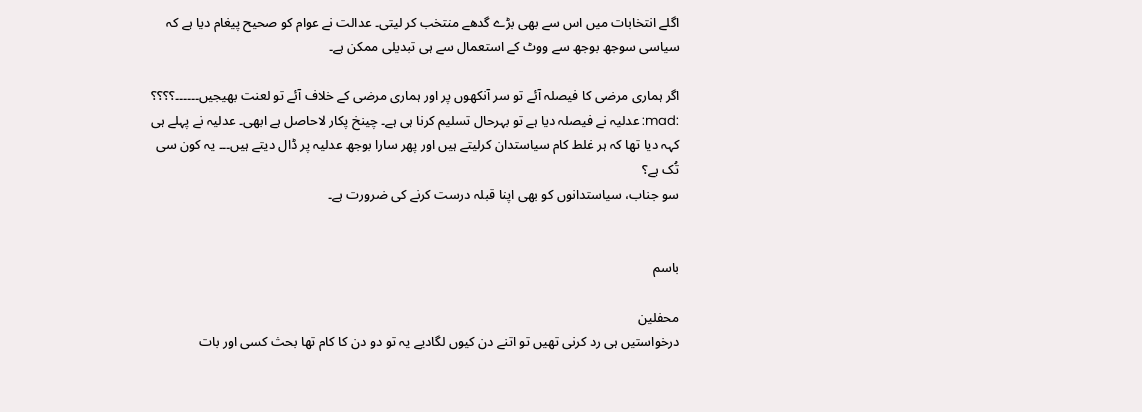اگلے انتخابات میں اس سے بھی بڑے گدھے منتخب کر لیتی۔ عدالت نے عوام کو صحیح پیغام دیا ہے کہ سیاسی سوجھ بوجھ سے ووٹ کے استعمال سے ہی تبدیلی ممکن ہے۔

اگر ہماری مرضی کا فیصلہ آئے تو سر آنکھوں پر اور ہماری مرضی کے خلاف آئے تو لعنت بھیجیں۔۔۔۔۔۔؟؟؟؟ :mad: عدلیہ نے فیصلہ دیا ہے تو بہرحال تسلیم کرنا ہی ہے۔ چینخ پکار لاحاصل ہے ابھی۔ عدلیہ نے پہلے ہی کہہ دیا تھا کہ ہر غلط کام سیاستدان کرلیتے ہیں اور پھر سارا بوجھ عدلیہ پر ڈال دیتے ہیں۔۔۔ یہ کون سی تُک ہے؟
سو جناب، سیاستدانوں کو بھی اپنا قبلہ درست کرنے کی ضرورت ہے۔


باسم

محفلین
درخواستیں ہی رد کرنی تھیں تو اتنے دن کیوں لگادیے یہ تو دو دن کا کام تھا بحث کسی اور بات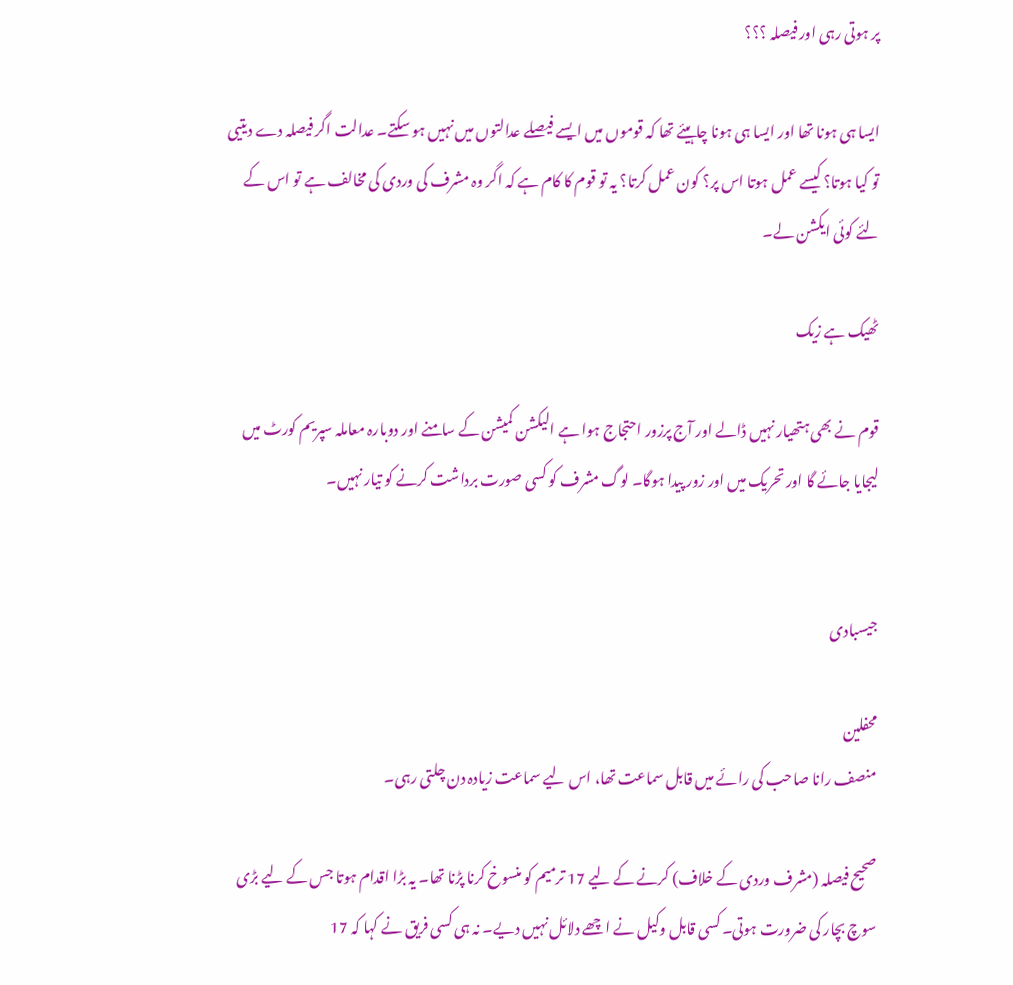پر ہوتی رہی اور فیصلہ ؟؟؟

ایسا ہی ہونا تھا اور ایسا ہی ہونا چاہیئے تھا کہ قوموں میں ایسے فیصلے عدالتوں میں نہیں ہو سکتے۔ عدالت اگر فیصلہ دے دیتیی تو کیا ہوتا؟ کیسے عمل ہوتا اس پر؟ کون عمل کرتا؟ یہ تو قوم کا کام ہے کہ اگر وہ مشرف کی وردی کی مخالف ہے تو اس کے لئے کوئی ایکشن لے۔

ٹھیک ہے زیک

قوم نے بھی ہتھیار نہیں ڈالے اور آج پرزور احتجاج ہوا ہے الیکشن کمیشن کے سامنے اور دوبارہ معاملہ سپریم کورٹ میں لیجایا جائے گا اور تحریک میں اور زور پیدا ہوگا۔ لوگ مشرف کو کسی صورت برداشت کرنے کو تیار نہیں۔


جیسبادی

محفلین
منصف رانا صاحب کی رائے میں قابل سماعت تھا، اس لیے سماعت زیادہ دن چلتی رہی۔

صحیح فیصلہ (مشرف وردی کے خلاف) کرنے کے لیے 17 ترمیم کو منسوخ کرنا پڑنا تھا۔ یہ بڑا اقدام ہوتا جس کے لیے بڑی سوچ بچار کی ضرورت ہوتی۔ کسی قابل وکیل نے اچھے دلائل نہیں دیے۔ نہ ہی کسی فریق نے کہا کہ 17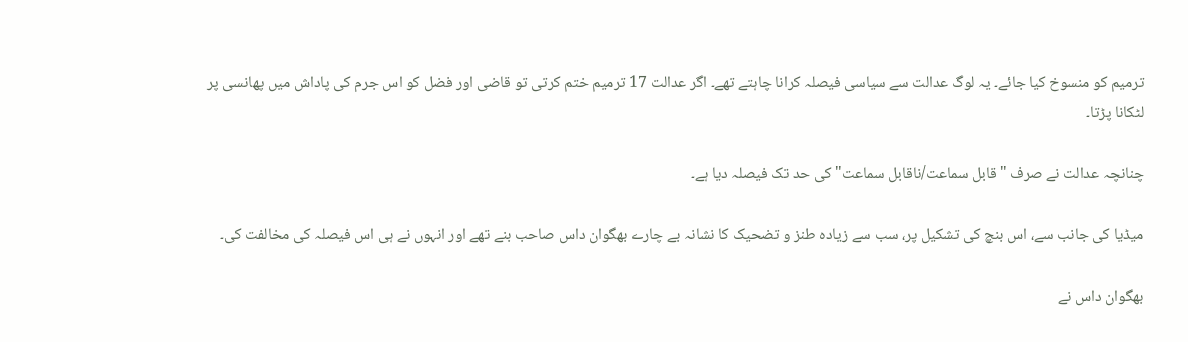ترمیم کو منسوخ کیا جائے۔ یہ لوگ عدالت سے سیاسی فیصلہ کرانا چاہتے تھے۔ اگر عدالت 17 ترمیم ختم کرتی تو قاضی اور فضل کو اس جرم کی پاداش میں پھانسی پر لٹکانا پڑتا۔

چنانچہ عدالت نے صرف "قابل سماعت/ناقابل سماعت" کی حد تک فیصلہ دیا ہے۔

میڈیا کی جانب سے، اس بنچ کی تشکیل پر، سب سے زیادہ طنز و تضحیک کا نشانہ بے چارے بھگوان داس صاحب بنے تھے اور انہوں نے ہی اس فیصلہ کی مخالفت کی۔

بھگوان داس نے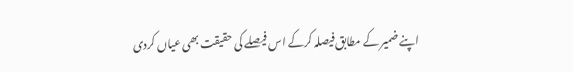اپنے ضمیر کے مطابق فیصلہ کرکے اس فیصلے کی حقیقت بھی عیاں کردی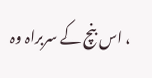، اس بنچ کے سربراہ وہ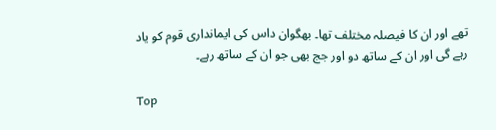تھے اور ان کا فیصلہ مختلف تھا۔ بھگوان داس کی ایمانداری قوم کو یاد رہے گی اور ان کے ساتھ دو اور جج بھی جو ان کے ساتھ رہے۔

Top